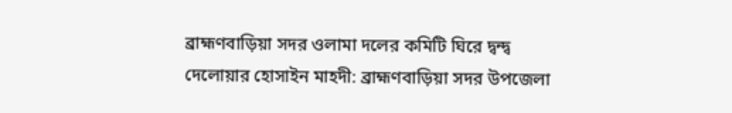ব্রাহ্মণবাড়িয়া সদর ওলামা দলের কমিটি ঘিরে দ্বন্দ্ব
দেলোয়ার হোসাইন মাহদী: ব্রাহ্মণবাড়িয়া সদর উপজেলা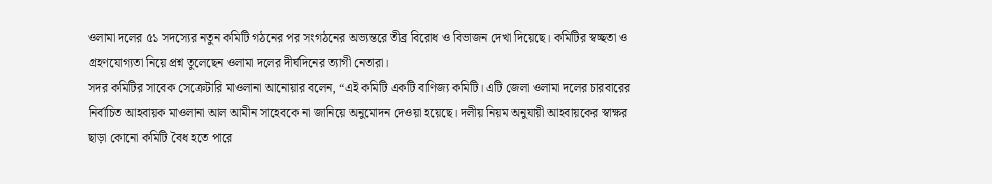ওলামা দলের ৫১ সদস্যের নতুন কমিটি গঠনের পর সংগঠনের অভ্যন্তরে তীব্র বিরোধ ও বিভাজন দেখা দিয়েছে। কমিটির স্বচ্ছতা ও গ্রহণযোগ্যতা নিয়ে প্রশ্ন তুলেছেন ওলামা দলের দীর্ঘদিনের ত্যাগী নেতারা।
সদর কমিটির সাবেক সেক্রেটারি মাওলানা আনোয়ার বলেন, “এই কমিটি একটি বাণিজ্য কমিটি। এটি জেলা ওলামা দলের চারবারের নির্বাচিত আহবায়ক মাওলানা আল আমীন সাহেবকে না জানিয়ে অনুমোদন দেওয়া হয়েছে। দলীয় নিয়ম অনুযায়ী আহবায়কের স্বাক্ষর ছাড়া কোনো কমিটি বৈধ হতে পারে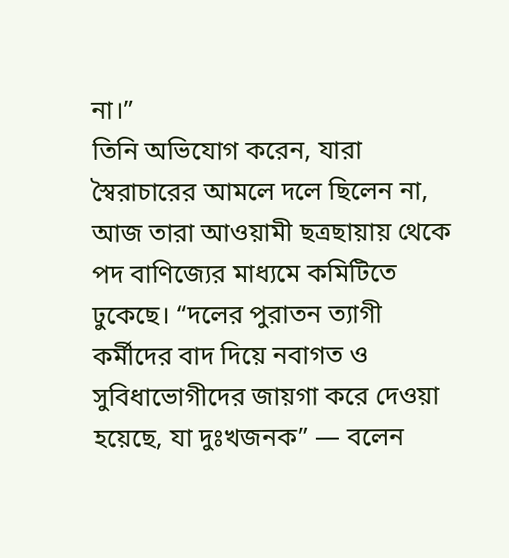না।”
তিনি অভিযোগ করেন, যারা স্বৈরাচারের আমলে দলে ছিলেন না, আজ তারা আওয়ামী ছত্রছায়ায় থেকে পদ বাণিজ্যের মাধ্যমে কমিটিতে ঢুকেছে। “দলের পুরাতন ত্যাগী কর্মীদের বাদ দিয়ে নবাগত ও সুবিধাভোগীদের জায়গা করে দেওয়া হয়েছে, যা দুঃখজনক” — বলেন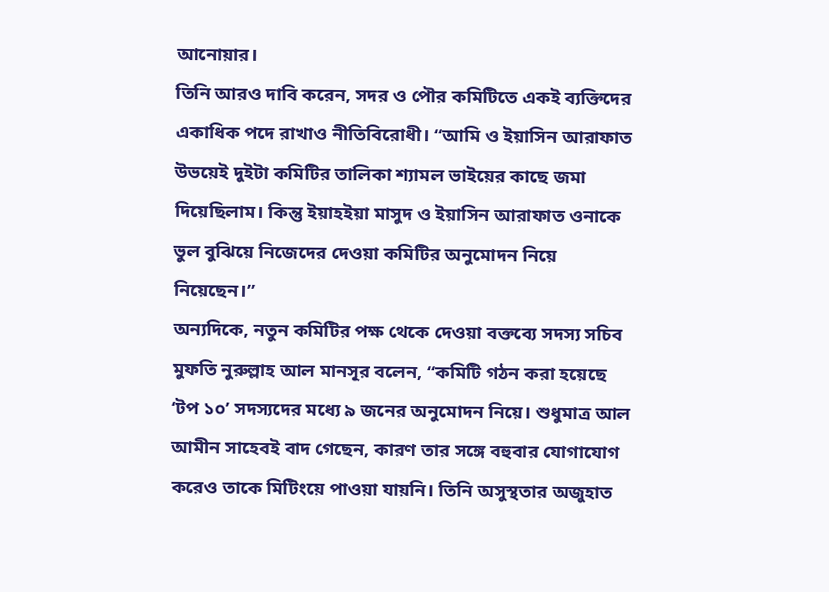আনোয়ার।
তিনি আরও দাবি করেন, সদর ও পৌর কমিটিতে একই ব্যক্তিদের একাধিক পদে রাখাও নীতিবিরোধী। “আমি ও ইয়াসিন আরাফাত উভয়েই দুইটা কমিটির তালিকা শ্যামল ভাইয়ের কাছে জমা দিয়েছিলাম। কিন্তু ইয়াহইয়া মাসুদ ও ইয়াসিন আরাফাত ওনাকে ভুল বুঝিয়ে নিজেদের দেওয়া কমিটির অনুমোদন নিয়ে নিয়েছেন।”
অন্যদিকে, নতুন কমিটির পক্ষ থেকে দেওয়া বক্তব্যে সদস্য সচিব মুফতি নুরুল্লাহ আল মানসূর বলেন, “কমিটি গঠন করা হয়েছে ‘টপ ১০’ সদস্যদের মধ্যে ৯ জনের অনুমোদন নিয়ে। শুধুমাত্র আল আমীন সাহেবই বাদ গেছেন, কারণ তার সঙ্গে বহুবার যোগাযোগ করেও তাকে মিটিংয়ে পাওয়া যায়নি। তিনি অসুস্থতার অজুহাত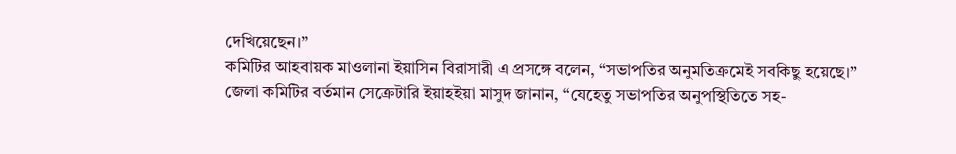দেখিয়েছেন।”
কমিটির আহবায়ক মাওলানা ইয়াসিন বিরাসারী এ প্রসঙ্গে বলেন, “সভাপতির অনুমতিক্রমেই সবকিছু হয়েছে।”
জেলা কমিটির বর্তমান সেক্রেটারি ইয়াহইয়া মাসুদ জানান, “যেহেতু সভাপতির অনুপস্থিতিতে সহ-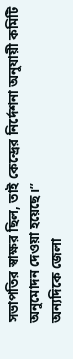সভাপতির স্বাক্ষর ছিল, তাই কেন্দ্রের নির্দেশনা অনুযায়ী কমিটি অনুমোদন দেওয়া হয়েছে।”
অন্যদিকে জেলা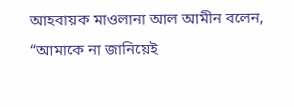আহবায়ক মাওলানা আল আমীন বলেন, “আমাকে না জানিয়েই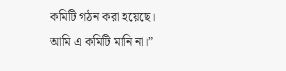কমিটি গঠন করা হয়েছে। আমি এ কমিটি মানি না।”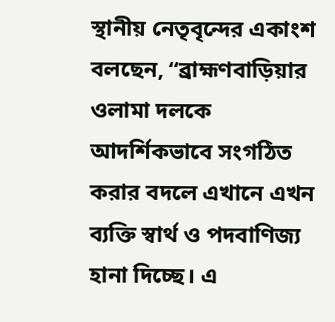স্থানীয় নেতৃবৃন্দের একাংশ বলছেন, “ব্রাহ্মণবাড়িয়ার ওলামা দলকে আদর্শিকভাবে সংগঠিত করার বদলে এখানে এখন ব্যক্তি স্বার্থ ও পদবাণিজ্য হানা দিচ্ছে। এ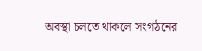অবস্থা চলতে থাকলে সংগঠনের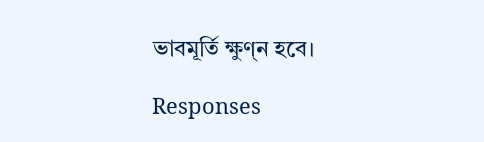ভাবমূর্তি ক্ষুণ্ন হবে।

Responses